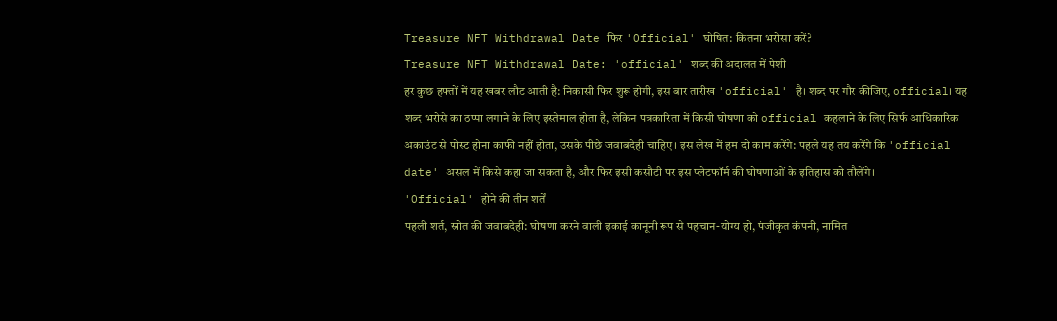Treasure NFT Withdrawal Date फिर 'Official' घोषित: कितना भरोसा करें?
Treasure NFT Withdrawal Date: 'official' शब्द की अदालत में पेशी
हर कुछ हफ्तों में यह खबर लौट आती है: निकासी फिर शुरू होगी, इस बार तारीख 'official' है। शब्द पर गौर कीजिए, official। यह शब्द भरोसे का ठप्पा लगाने के लिए इस्तेमाल होता है, लेकिन पत्रकारिता में किसी घोषणा को official कहलाने के लिए सिर्फ आधिकारिक अकाउंट से पोस्ट होना काफी नहीं होता, उसके पीछे जवाबदेही चाहिए। इस लेख में हम दो काम करेंगे: पहले यह तय करेंगे कि 'official date' असल में किसे कहा जा सकता है, और फिर इसी कसौटी पर इस प्लेटफॉर्म की घोषणाओं के इतिहास को तौलेंगे।
'Official' होने की तीन शर्तें
पहली शर्त, स्रोत की जवाबदेही: घोषणा करने वाली इकाई कानूनी रूप से पहचान-योग्य हो, पंजीकृत कंपनी, नामित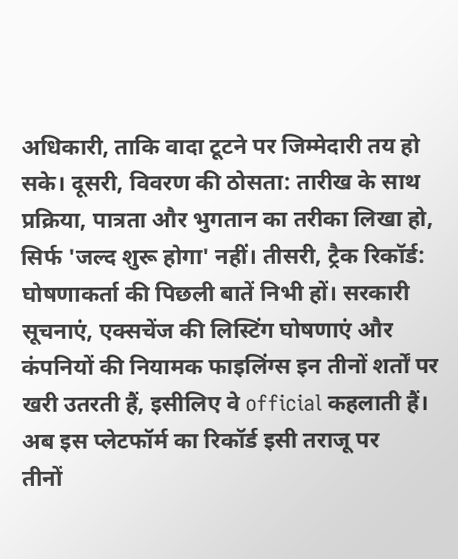अधिकारी, ताकि वादा टूटने पर जिम्मेदारी तय हो सके। दूसरी, विवरण की ठोसता: तारीख के साथ प्रक्रिया, पात्रता और भुगतान का तरीका लिखा हो, सिर्फ 'जल्द शुरू होगा' नहीं। तीसरी, ट्रैक रिकॉर्ड: घोषणाकर्ता की पिछली बातें निभी हों। सरकारी सूचनाएं, एक्सचेंज की लिस्टिंग घोषणाएं और कंपनियों की नियामक फाइलिंग्स इन तीनों शर्तों पर खरी उतरती हैं, इसीलिए वे official कहलाती हैं।
अब इस प्लेटफॉर्म का रिकॉर्ड इसी तराजू पर
तीनों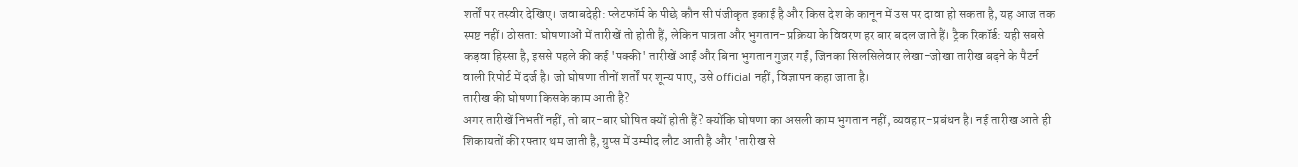शर्तों पर तस्वीर देखिए। जवाबदेही: प्लेटफॉर्म के पीछे कौन सी पंजीकृत इकाई है और किस देश के कानून में उस पर दावा हो सकता है, यह आज तक स्पष्ट नहीं। ठोसता: घोषणाओं में तारीखें तो होती हैं, लेकिन पात्रता और भुगतान-प्रक्रिया के विवरण हर बार बदल जाते हैं। ट्रैक रिकॉर्ड: यही सबसे कड़वा हिस्सा है, इससे पहले की कई 'पक्की' तारीखें आईं और बिना भुगतान गुज़र गईं, जिनका सिलसिलेवार लेखा-जोखा तारीख बढ़ने के पैटर्न वाली रिपोर्ट में दर्ज है। जो घोषणा तीनों शर्तों पर शून्य पाए, उसे official नहीं, विज्ञापन कहा जाता है।
तारीख की घोषणा किसके काम आती है?
अगर तारीखें निभतीं नहीं, तो बार-बार घोषित क्यों होती हैं? क्योंकि घोषणा का असली काम भुगतान नहीं, व्यवहार-प्रबंधन है। नई तारीख आते ही शिकायतों की रफ्तार थम जाती है, ग्रुप्स में उम्मीद लौट आती है और 'तारीख से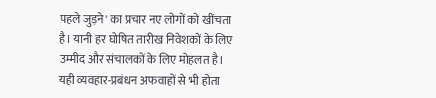पहले जुड़ने' का प्रचार नए लोगों को खींचता है। यानी हर घोषित तारीख निवेशकों के लिए उम्मीद और संचालकों के लिए मोहलत है। यही व्यवहार-प्रबंधन अफवाहों से भी होता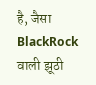है, जैसा BlackRock वाली झूठी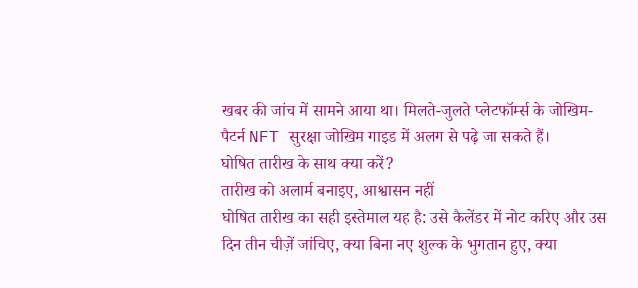खबर की जांच में सामने आया था। मिलते-जुलते प्लेटफॉर्म्स के जोखिम-पैटर्न NFT सुरक्षा जोखिम गाइड में अलग से पढ़े जा सकते हैं।
घोषित तारीख के साथ क्या करें?
तारीख को अलार्म बनाइए, आश्वासन नहीं
घोषित तारीख का सही इस्तेमाल यह है: उसे कैलेंडर में नोट करिए और उस दिन तीन चीज़ें जांचिए, क्या बिना नए शुल्क के भुगतान हुए, क्या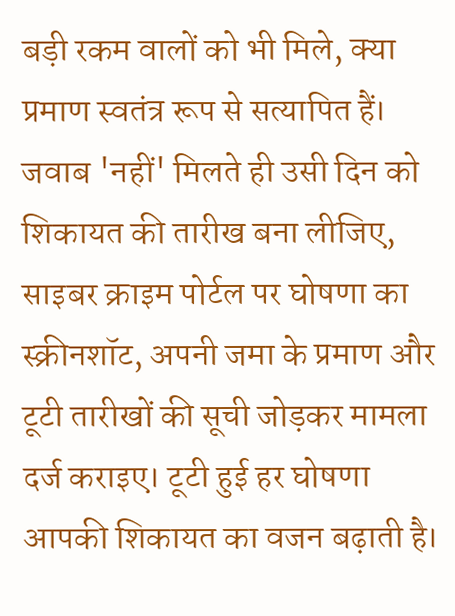बड़ी रकम वालों को भी मिले, क्या प्रमाण स्वतंत्र रूप से सत्यापित हैं। जवाब 'नहीं' मिलते ही उसी दिन को शिकायत की तारीख बना लीजिए, साइबर क्राइम पोर्टल पर घोषणा का स्क्रीनशॉट, अपनी जमा के प्रमाण और टूटी तारीखों की सूची जोड़कर मामला दर्ज कराइए। टूटी हुई हर घोषणा आपकी शिकायत का वजन बढ़ाती है।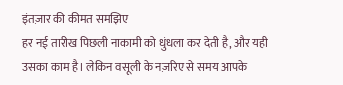इंतज़ार की कीमत समझिए
हर नई तारीख पिछली नाकामी को धुंधला कर देती है, और यही उसका काम है। लेकिन वसूली के नज़रिए से समय आपके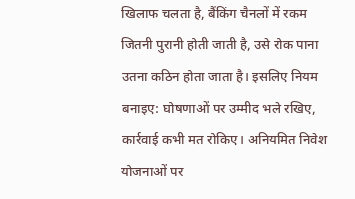खिलाफ चलता है, बैंकिंग चैनलों में रकम जितनी पुरानी होती जाती है, उसे रोक पाना उतना कठिन होता जाता है। इसलिए नियम बनाइए: घोषणाओं पर उम्मीद भले रखिए, कार्रवाई कभी मत रोकिए। अनियमित निवेश योजनाओं पर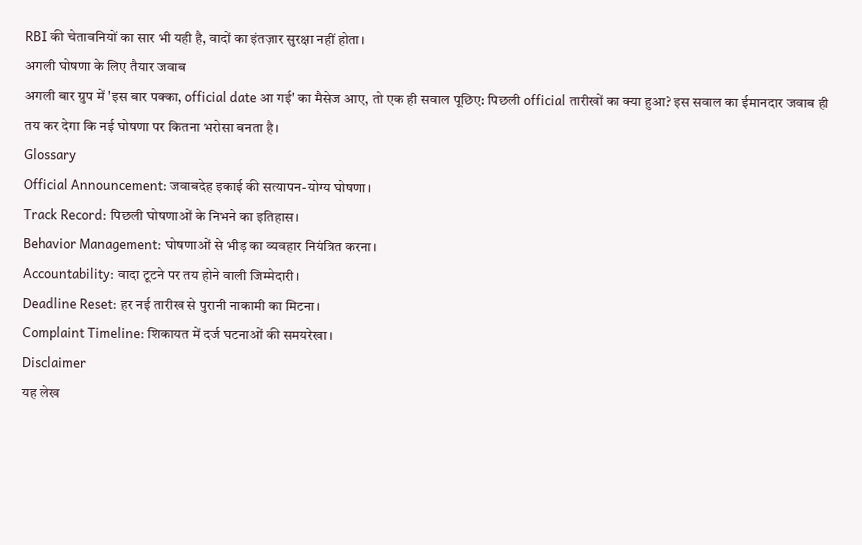RBI की चेतावनियों का सार भी यही है, वादों का इंतज़ार सुरक्षा नहीं होता।
अगली घोषणा के लिए तैयार जवाब
अगली बार ग्रुप में 'इस बार पक्का, official date आ गई' का मैसेज आए, तो एक ही सवाल पूछिए: पिछली official तारीखों का क्या हुआ? इस सवाल का ईमानदार जवाब ही तय कर देगा कि नई घोषणा पर कितना भरोसा बनता है।
Glossary
Official Announcement: जवाबदेह इकाई की सत्यापन-योग्य घोषणा।
Track Record: पिछली घोषणाओं के निभने का इतिहास।
Behavior Management: घोषणाओं से भीड़ का व्यवहार नियंत्रित करना।
Accountability: वादा टूटने पर तय होने वाली जिम्मेदारी।
Deadline Reset: हर नई तारीख से पुरानी नाकामी का मिटना।
Complaint Timeline: शिकायत में दर्ज घटनाओं की समयरेखा।
Disclaimer
यह लेख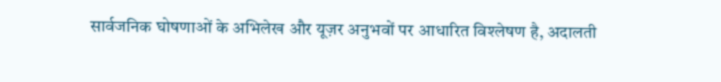सार्वजनिक घोषणाओं के अभिलेख और यूज़र अनुभवों पर आधारित विश्लेषण है, अदालती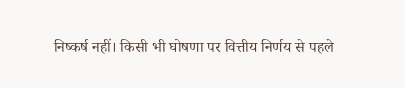निष्कर्ष नहीं। किसी भी घोषणा पर वित्तीय निर्णय से पहले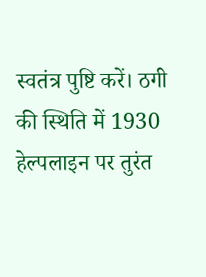स्वतंत्र पुष्टि करें। ठगी की स्थिति में 1930 हेल्पलाइन पर तुरंत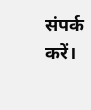संपर्क करें।